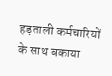हड़ताली कर्मचारियों के साथ बकाया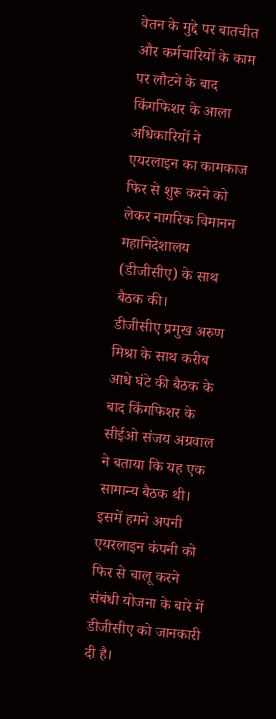वेतन के मुद्दे पर बातचीत और कर्मचारियों के काम पर लौटने के बाद किंगफिशर के आला अधिकारियों ने एयरलाइन का कामकाज फिर से शुरू करने को लेकर नागरिक विमानन महानिदेशालय (डीजीसीए) के साथ बैठक की।
डीजीसीए प्रमुख अरुण मिश्रा के साथ करीब आधे घंटे की बैठक के बाद किंगफिशर के सीईओ संजय अग्रवाल ने बताया कि यह एक सामान्य बैठक थी। इसमें हमने अपनी एयरलाइन कंपनी को फिर से चालू करने संबंधी योजना के बारे में डीजीसीए को जानकारी दी है।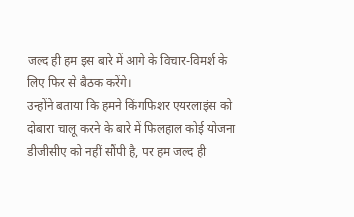जल्द ही हम इस बारे में आगे के विचार-विमर्श के लिए फिर से बैठक करेंगे।
उन्होंने बताया कि हमने किंगफिशर एयरलाइंस को दोबारा चालू करने के बारे में फिलहाल कोई योजना डीजीसीए को नहीं सौंपी है, पर हम जल्द ही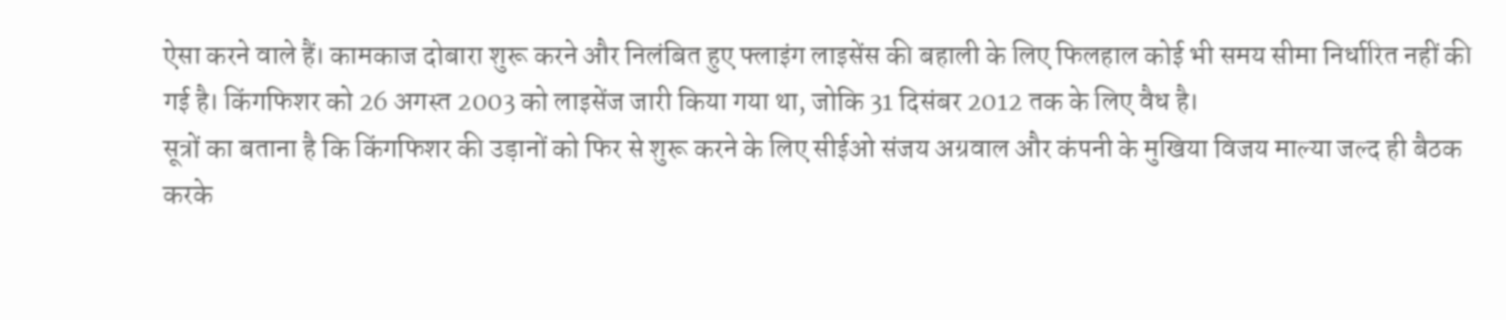ऐसा करने वाले हैं। कामकाज दोबारा शुरू करने और निलंबित हुए फ्लाइंग लाइसेंस की बहाली के लिए फिलहाल कोई भी समय सीमा निर्धारित नहीं की गई है। किंगफिशर को 26 अगस्त 2003 को लाइसेंज जारी किया गया था, जोकि 31 दिसंबर 2012 तक के लिए वैध है।
सूत्रों का बताना है कि किंगफिशर की उड़ानों को फिर से शुरू करने के लिए सीईओ संजय अग्रवाल और कंपनी के मुखिया विजय माल्या जल्द ही बैठक करके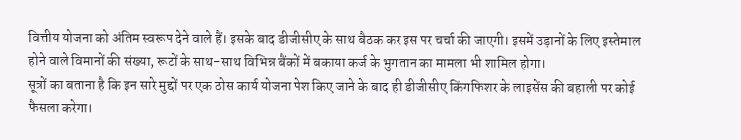वित्तीय योजना को अंतिम स्वरूप देने वाले हैं। इसके बाद डीजीसीए के साथ बैठक कर इस पर चर्चा की जाएगी। इसमें उड़ानों के लिए इस्तेमाल होने वाले विमानों की संख्या, रूटों के साथ-साथ विभिन्न बैंकों में बकाया कर्ज के भुगतान का मामला भी शामिल होगा।
सूत्रों का बताना है कि इन सारे मुद्दों पर एक ठोस कार्य योजना पेश किए जाने के बाद ही डीजीसीए किंगफिशर के लाइसेंस की बहाली पर कोई फैसला करेगा।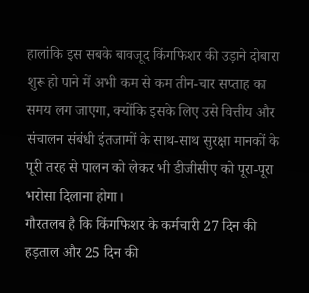हालांकि इस सबके बावजूद किंगफिशर की उड़ाने दोबारा शुरू हो पाने में अभी कम से कम तीन-चार सप्ताह का समय लग जाएगा, क्योंकि इसके लिए उसे वित्तीय और संचालन संबंधी इंतजामों के साथ-साथ सुरक्षा मानकों के पूरी तरह से पालन को लेकर भी डीजीसीए को पूरा-पूरा भरोसा दिलाना होगा।
गौरतलब है कि किंगफिशर के कर्मचारी 27 दिन की हड़ताल और 25 दिन की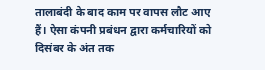तालाबंदी के बाद काम पर वापस लौट आए हैं। ऐसा कंपनी प्रबंधन द्वारा कर्मचारियों को दिसंबर के अंत तक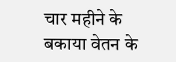चार महीने के बकाया वेतन के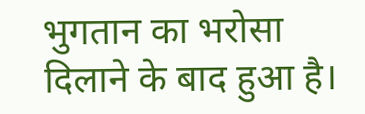भुगतान का भरोसा दिलाने के बाद हुआ है।